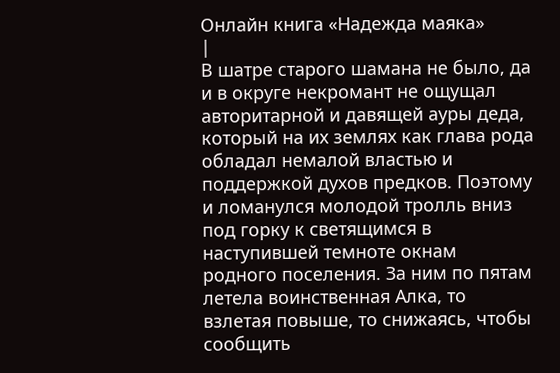Онлайн книга «Надежда маяка»
|
В шатре старого шамана не было, да и в округе некромант не ощущал авторитарной и давящей ауры деда, который на их землях как глава рода обладал немалой властью и поддержкой духов предков. Поэтому и ломанулся молодой тролль вниз под горку к светящимся в наступившей темноте окнам родного поселения. За ним по пятам летела воинственная Алка, то взлетая повыше, то снижаясь, чтобы сообщить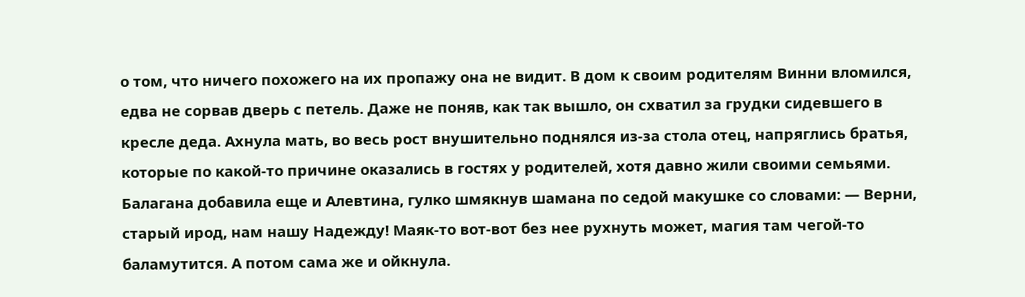о том, что ничего похожего на их пропажу она не видит. В дом к своим родителям Винни вломился, едва не сорвав дверь с петель. Даже не поняв, как так вышло, он схватил за грудки сидевшего в кресле деда. Ахнула мать, во весь рост внушительно поднялся из-за стола отец, напряглись братья, которые по какой-то причине оказались в гостях у родителей, хотя давно жили своими семьями. Балагана добавила еще и Алевтина, гулко шмякнув шамана по седой макушке со словами: — Верни, старый ирод, нам нашу Надежду! Маяк-то вот-вот без нее рухнуть может, магия там чегой-то баламутится. А потом сама же и ойкнула.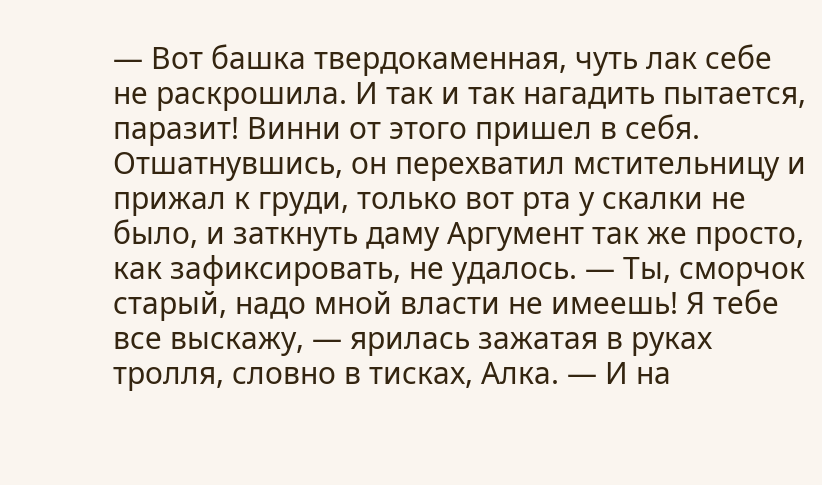— Вот башка твердокаменная, чуть лак себе не раскрошила. И так и так нагадить пытается, паразит! Винни от этого пришел в себя. Отшатнувшись, он перехватил мстительницу и прижал к груди, только вот рта у скалки не было, и заткнуть даму Аргумент так же просто, как зафиксировать, не удалось. — Ты, сморчок старый, надо мной власти не имеешь! Я тебе все выскажу, — ярилась зажатая в руках тролля, словно в тисках, Алка. — И на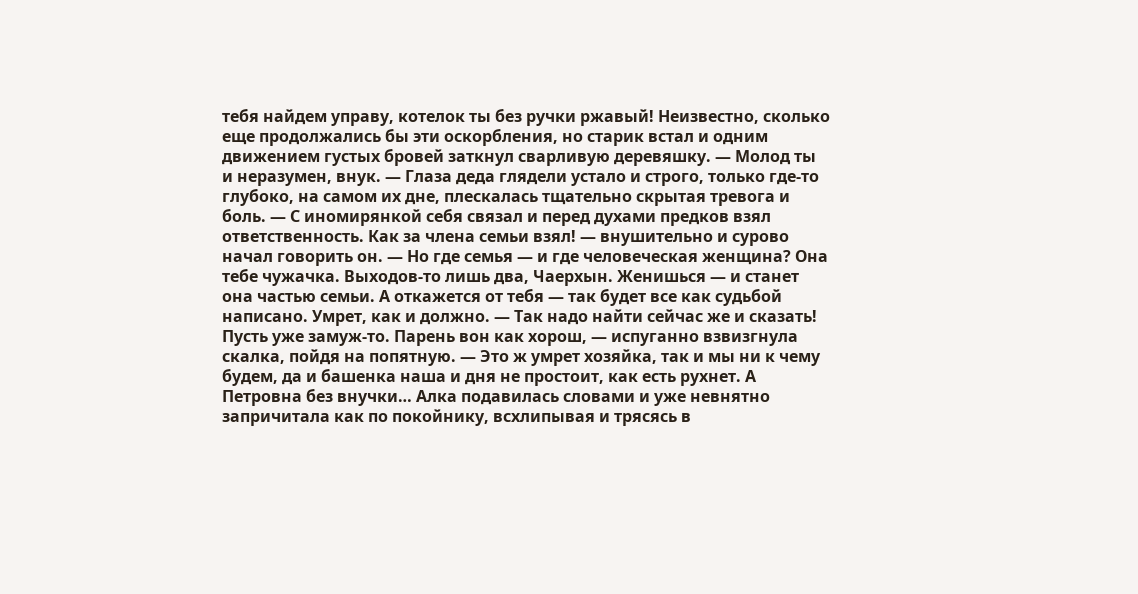тебя найдем управу, котелок ты без ручки ржавый! Неизвестно, сколько еще продолжались бы эти оскорбления, но старик встал и одним движением густых бровей заткнул сварливую деревяшку. — Молод ты и неразумен, внук. — Глаза деда глядели устало и строго, только где-то глубоко, на самом их дне, плескалась тщательно скрытая тревога и боль. — С иномирянкой себя связал и перед духами предков взял ответственность. Как за члена семьи взял! — внушительно и сурово начал говорить он. — Но где семья — и где человеческая женщина? Она тебе чужачка. Выходов-то лишь два, Чаерхын. Женишься — и станет она частью семьи. А откажется от тебя — так будет все как судьбой написано. Умрет, как и должно. — Так надо найти сейчас же и сказать! Пусть уже замуж-то. Парень вон как хорош, — испуганно взвизгнула скалка, пойдя на попятную. — Это ж умрет хозяйка, так и мы ни к чему будем, да и башенка наша и дня не простоит, как есть рухнет. А Петровна без внучки… Алка подавилась словами и уже невнятно запричитала как по покойнику, всхлипывая и трясясь в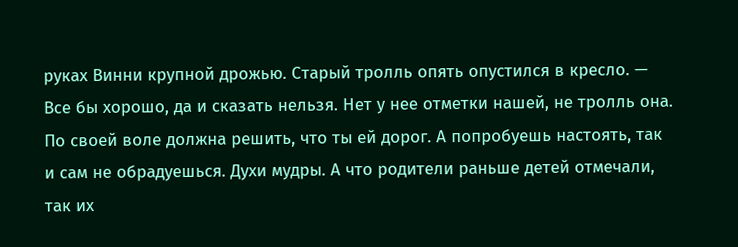руках Винни крупной дрожью. Старый тролль опять опустился в кресло. — Все бы хорошо, да и сказать нельзя. Нет у нее отметки нашей, не тролль она. По своей воле должна решить, что ты ей дорог. А попробуешь настоять, так и сам не обрадуешься. Духи мудры. А что родители раньше детей отмечали, так их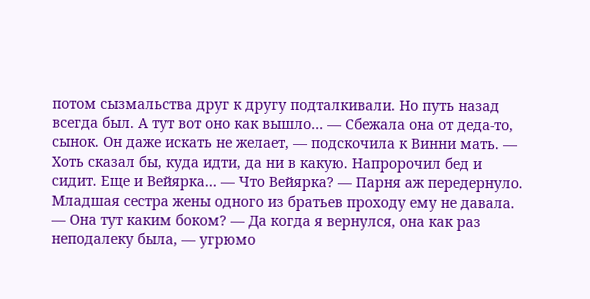потом сызмальства друг к другу подталкивали. Но путь назад всегда был. А тут вот оно как вышло… — Сбежала она от деда-то, сынок. Он даже искать не желает, — подскочила к Винни мать. — Хоть сказал бы, куда идти, да ни в какую. Напророчил бед и сидит. Еще и Вейярка… — Что Вейярка? — Парня аж передернуло. Младшая сестра жены одного из братьев проходу ему не давала. — Она тут каким боком? — Да когда я вернулся, она как раз неподалеку была, — угрюмо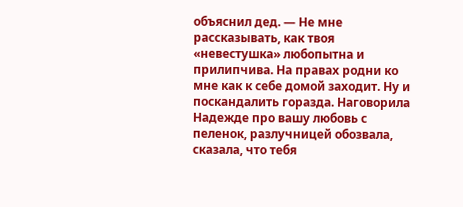объяснил дед. — Не мне рассказывать, как твоя «невестушка» любопытна и прилипчива. На правах родни ко мне как к себе домой заходит. Ну и поскандалить горазда. Наговорила Надежде про вашу любовь с пеленок, разлучницей обозвала, сказала, что тебя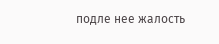подле нее жалость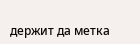держит да метка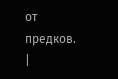от предков. |